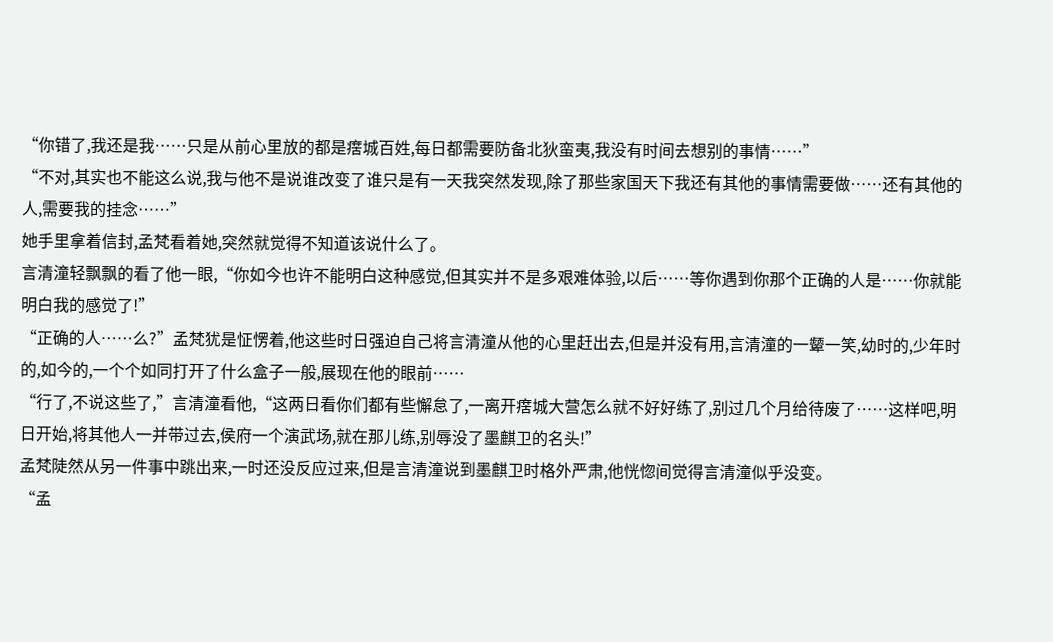“你错了,我还是我……只是从前心里放的都是瘔城百姓,每日都需要防备北狄蛮夷,我没有时间去想别的事情……”
“不对,其实也不能这么说,我与他不是说谁改变了谁只是有一天我突然发现,除了那些家国天下我还有其他的事情需要做……还有其他的人,需要我的挂念……”
她手里拿着信封,孟梵看着她,突然就觉得不知道该说什么了。
言清潼轻飘飘的看了他一眼,“你如今也许不能明白这种感觉,但其实并不是多艰难体验,以后……等你遇到你那个正确的人是……你就能明白我的感觉了!”
“正确的人……么?”孟梵犹是怔愣着,他这些时日强迫自己将言清潼从他的心里赶出去,但是并没有用,言清潼的一颦一笑,幼时的,少年时的,如今的,一个个如同打开了什么盒子一般,展现在他的眼前……
“行了,不说这些了,”言清潼看他,“这两日看你们都有些懈怠了,一离开瘔城大营怎么就不好好练了,别过几个月给待废了……这样吧,明日开始,将其他人一并带过去,侯府一个演武场,就在那儿练,别辱没了墨麒卫的名头!”
孟梵陡然从另一件事中跳出来,一时还没反应过来,但是言清潼说到墨麒卫时格外严肃,他恍惚间觉得言清潼似乎没变。
“孟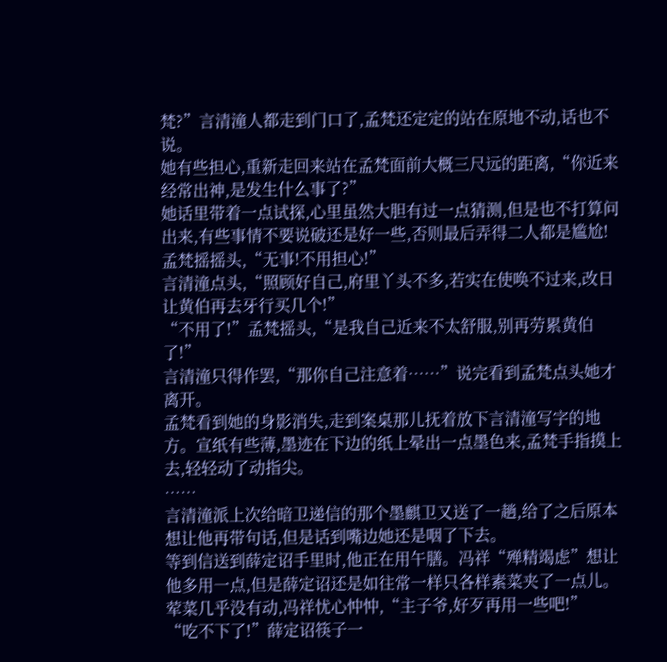梵?”言清潼人都走到门口了,孟梵还定定的站在原地不动,话也不说。
她有些担心,重新走回来站在孟梵面前大概三尺远的距离,“你近来经常出神,是发生什么事了?”
她话里带着一点试探,心里虽然大胆有过一点猜测,但是也不打算问出来,有些事情不要说破还是好一些,否则最后弄得二人都是尴尬!
孟梵摇摇头,“无事!不用担心!”
言清潼点头,“照顾好自己,府里丫头不多,若实在使唤不过来,改日让黄伯再去牙行买几个!”
“不用了!”孟梵摇头,“是我自己近来不太舒服,别再劳累黄伯了!”
言清潼只得作罢,“那你自己注意着……”说完看到孟梵点头她才离开。
孟梵看到她的身影消失,走到案桌那儿抚着放下言清潼写字的地方。宣纸有些薄,墨迹在下边的纸上晕出一点墨色来,孟梵手指摸上去,轻轻动了动指尖。
……
言清潼派上次给暗卫递信的那个墨麒卫又送了一趟,给了之后原本想让他再带句话,但是话到嘴边她还是咽了下去。
等到信送到薛定诏手里时,他正在用午膳。冯祥“殚精竭虑”想让他多用一点,但是薛定诏还是如往常一样只各样素菜夹了一点儿。
荤菜几乎没有动,冯祥忧心忡忡,“主子爷,好歹再用一些吧!”
“吃不下了!”薛定诏筷子一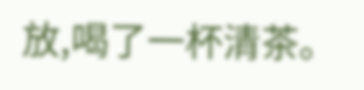放,喝了一杯清茶。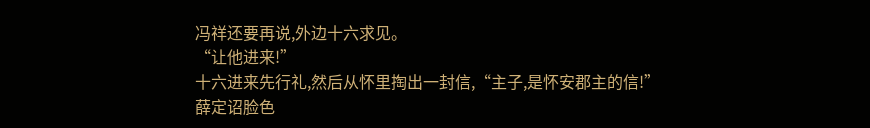冯祥还要再说,外边十六求见。
“让他进来!”
十六进来先行礼,然后从怀里掏出一封信,“主子,是怀安郡主的信!”
薛定诏脸色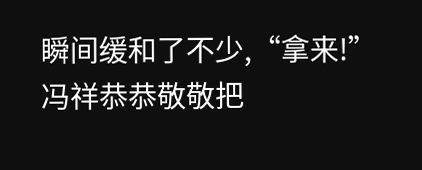瞬间缓和了不少,“拿来!”
冯祥恭恭敬敬把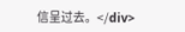信呈过去。</div>